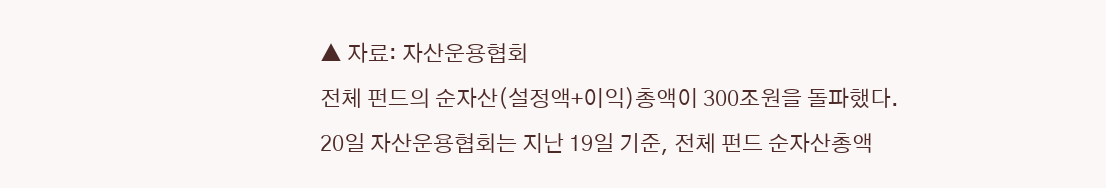▲ 자료: 자산운용협회
전체 펀드의 순자산(설정액+이익)총액이 300조원을 돌파했다.
20일 자산운용협회는 지난 19일 기준, 전체 펀드 순자산총액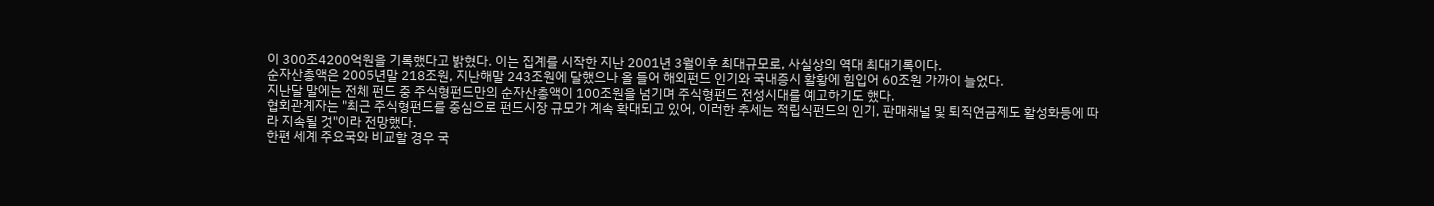이 300조4200억원을 기록했다고 밝혔다. 이는 집계를 시작한 지난 2001년 3월이후 최대규모로, 사실상의 역대 최대기록이다.
순자산총액은 2005년말 218조원, 지난해말 243조원에 달했으나 올 들어 해외펀드 인기와 국내증시 활황에 힘입어 60조원 가까이 늘었다.
지난달 말에는 전체 펀드 중 주식형펀드만의 순자산총액이 100조원을 넘기며 주식형펀드 전성시대를 예고하기도 했다.
협회관계자는 "최근 주식형펀드를 중심으로 펀드시장 규모가 계속 확대되고 있어, 이러한 추세는 적립식펀드의 인기, 판매채널 및 퇴직연금제도 활성화등에 따라 지속될 것"이라 전망했다.
한편 세계 주요국와 비교할 경우 국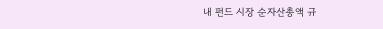내 펀드 시장 순자산총액 규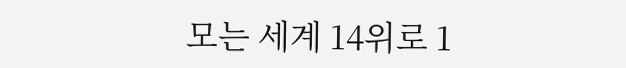모는 세계 14위로 1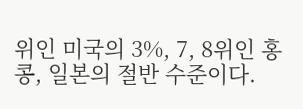위인 미국의 3%, 7, 8위인 홍콩, 일본의 절반 수준이다.